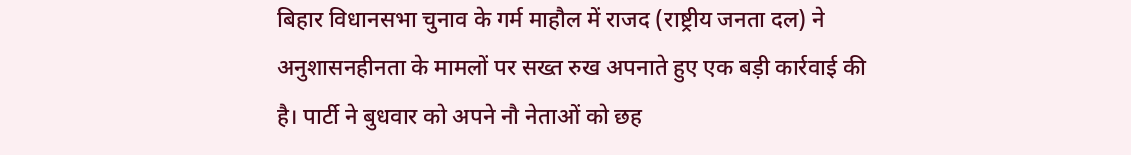बिहार विधानसभा चुनाव के गर्म माहौल में राजद (राष्ट्रीय जनता दल) ने अनुशासनहीनता के मामलों पर सख्त रुख अपनाते हुए एक बड़ी कार्रवाई की है। पार्टी ने बुधवार को अपने नौ नेताओं को छह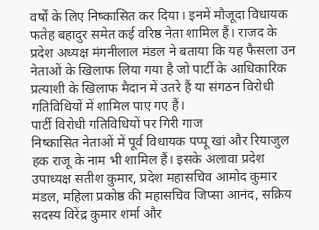वर्षों के लिए निष्कासित कर दिया। इनमें मौजूदा विधायक फतेह बहादुर समेत कई वरिष्ठ नेता शामिल हैं। राजद के प्रदेश अध्यक्ष मंगनीलाल मंडल ने बताया कि यह फैसला उन नेताओं के खिलाफ लिया गया है जो पार्टी के आधिकारिक प्रत्याशी के खिलाफ मैदान में उतरे हैं या संगठन विरोधी गतिविधियों में शामिल पाए गए हैं।
पार्टी विरोधी गतिविधियों पर गिरी गाज
निष्कासित नेताओं में पूर्व विधायक पप्पू खां और रियाजुल हक राजू के नाम भी शामिल हैं। इसके अलावा प्रदेश उपाध्यक्ष सतीश कुमार, प्रदेश महासचिव आमोद कुमार मंडल, महिला प्रकोष्ठ की महासचिव जिप्सा आनंद, सक्रिय सदस्य विरेंद्र कुमार शर्मा और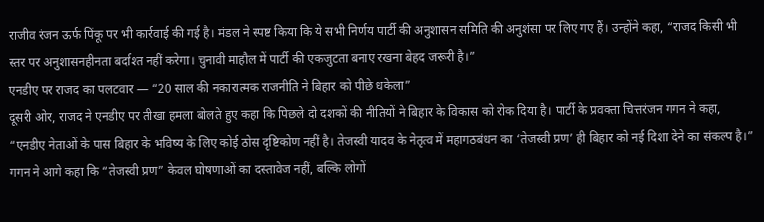राजीव रंजन ऊर्फ पिंकू पर भी कार्रवाई की गई है। मंडल ने स्पष्ट किया कि ये सभी निर्णय पार्टी की अनुशासन समिति की अनुशंसा पर लिए गए हैं। उन्होंने कहा, “राजद किसी भी स्तर पर अनुशासनहीनता बर्दाश्त नहीं करेगा। चुनावी माहौल में पार्टी की एकजुटता बनाए रखना बेहद जरूरी है।”
एनडीए पर राजद का पलटवार — “20 साल की नकारात्मक राजनीति ने बिहार को पीछे धकेला”
दूसरी ओर, राजद ने एनडीए पर तीखा हमला बोलते हुए कहा कि पिछले दो दशकों की नीतियों ने बिहार के विकास को रोक दिया है। पार्टी के प्रवक्ता चित्तरंजन गगन ने कहा, “एनडीए नेताओं के पास बिहार के भविष्य के लिए कोई ठोस दृष्टिकोण नहीं है। तेजस्वी यादव के नेतृत्व में महागठबंधन का ‘तेजस्वी प्रण’ ही बिहार को नई दिशा देने का संकल्प है।” गगन ने आगे कहा कि “तेजस्वी प्रण” केवल घोषणाओं का दस्तावेज नहीं, बल्कि लोगों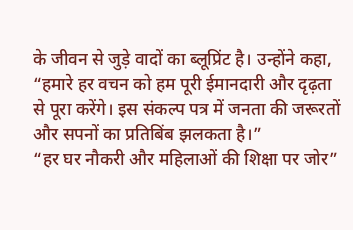के जीवन से जुड़े वादों का ब्लूप्रिंट है। उन्होंने कहा, “हमारे हर वचन को हम पूरी ईमानदारी और दृढ़ता से पूरा करेंगे। इस संकल्प पत्र में जनता की जरूरतों और सपनों का प्रतिबिंब झलकता है।”
“हर घर नौकरी और महिलाओं की शिक्षा पर जोर”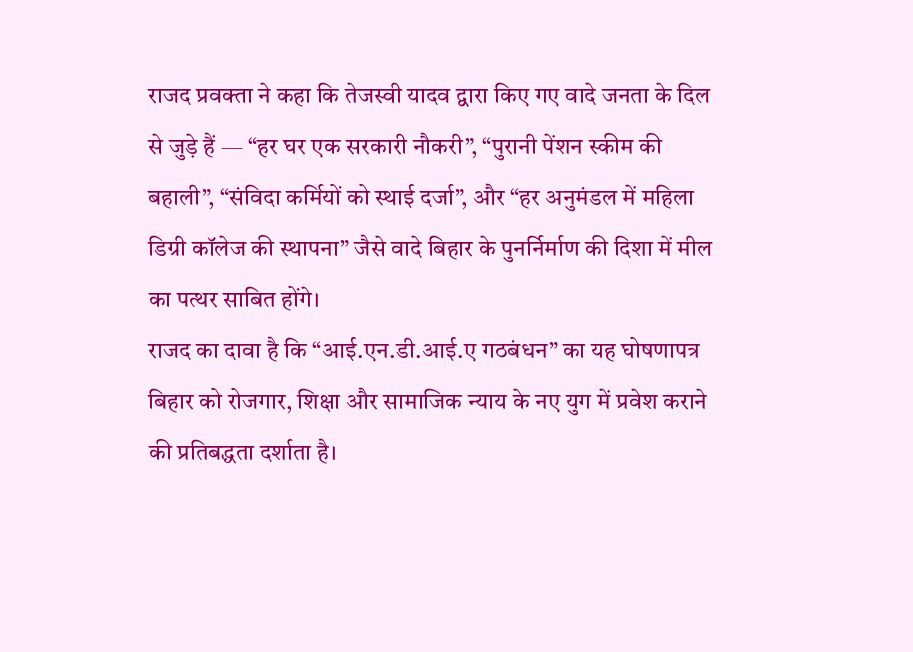राजद प्रवक्ता ने कहा कि तेजस्वी यादव द्वारा किए गए वादे जनता के दिल से जुड़े हैं — “हर घर एक सरकारी नौकरी”, “पुरानी पेंशन स्कीम की बहाली”, “संविदा कर्मियों को स्थाई दर्जा”, और “हर अनुमंडल में महिला डिग्री कॉलेज की स्थापना” जैसे वादे बिहार के पुनर्निर्माण की दिशा में मील का पत्थर साबित होंगे।
राजद का दावा है कि “आई.एन.डी.आई.ए गठबंधन” का यह घोषणापत्र बिहार को रोजगार, शिक्षा और सामाजिक न्याय के नए युग में प्रवेश कराने की प्रतिबद्धता दर्शाता है।